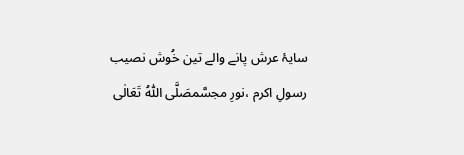سایۂ عرش پانے والے تین خُوش نصیب
رسولِ اکرم ،نورِ مجسَّمصَلَّی اللّٰہُ تَعَالٰی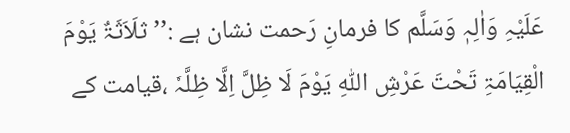عَلَیْہِ وَاٰلِہٖ وَسَلَّم کا فرمانِ رَحمت نشان ہے :’’ ثلَاَثَۃٌ یَوْمَ الْقِیَامَۃِ تَحْتَ عَرْشِ اللّٰہِ یَوْمَ لَا ظِلَّ اِلَّا ظِلَّہٗ ،قیامت کے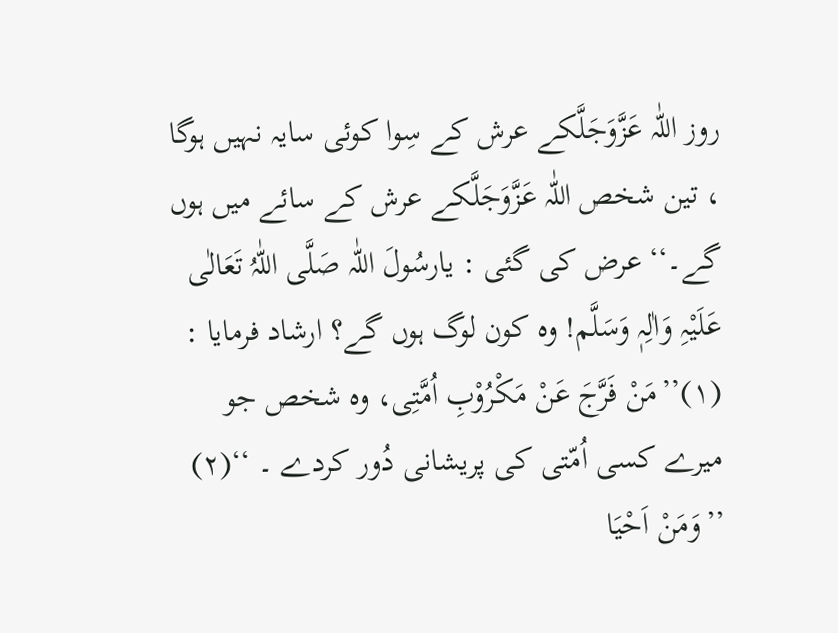روز اللّٰہ عَزَّوَجَلَّکے عرش کے سِوا کوئی سایہ نہیں ہوگا ، تین شخص اللّٰہ عَزَّوَجَلَّکے عرش کے سائے میں ہوں گے۔‘‘ عرض کی گئی : یارسُولَ اللّٰہ صَلَّی اللّٰہُ تَعَالٰی عَلَیْہِ وَاٰلِہٖ وَسَلَّم! وہ کون لوگ ہوں گے؟ ارشاد فرمایا : (۱)’’مَنْ فَرَّجَ عَنْ مَکْرُوْبِ اُمَّتِی، وہ شخص جو میرے کسی اُمّتی کی پریشانی دُور کردے ۔ ‘‘(۲) ’’وَمَنْ اَحْیَا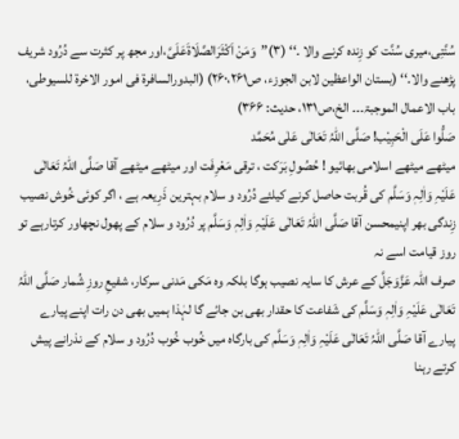سُنَّتِی،میری سُنَّت کو زِندہ کرنے والا ۔‘‘ (۳)’’وَمَنْ اَکْثَرَالصَّلَاۃَعَلَیَّ،اور مجھ پر کثرت سے دُرُود شریف پڑھنے والا۔‘‘ (بستان الواعظین لابن الجوزء، ص۲۶۰،۲۶۱) (البدورالسافرۃ فی امور الاخرۃ للسیوطی، باب الاعمال الموجبۃ۔۔۔ الخ،ص۱۳۱، حدیث: ۳۶۶)
صَلُّوا عَلَی الْحَبِیْب! صَلَّی اللہُ تَعَالٰی عَلٰی مُحَمَّد
میٹھے میٹھے اسلامی بھائیو ! حُصُولِ بَرَکت ، ترقی مَعْرِفَت اور میٹھے میٹھے آقا صَلَّی اللّٰہُ تَعَالٰی عَلَیْہِ وَاٰلِہٖ وَسَلَّم کی قُربت حاصل کرنے کیلئے دُرُود و سلام بہترین ذَرِیعہ ہے ، اگر کوئی خُوش نصیب زِندگی بھر اپنیمحسن آقا صَلَّی اللّٰہُ تَعَالٰی عَلَیْہِ وَاٰلِہٖ وَسَلَّم پر دُرُود و سلام کے پھول نچھاور کرتارہے تو روز قیامت اسے نہ
صرف اللّٰہ عَزَّوَجَلَّ کے عرش کا سایہ نصیب ہوگا بلکہ وہ مَکی مَدنی سرکار، شفیعِ روزِ شُمار صَلَّی اللّٰہُ تَعَالٰی عَلَیْہِ وَاٰلِہٖ وَسَلَّم کی شَفاعت کا حقدار بھی بن جائے گا لہٰذا ہمیں بھی دن رات اپنے پیارے پیارے آقا صَلَّی اللّٰہُ تَعَالٰی عَلَیْہِ وَاٰلِہٖ وَسَلَّم کی بارگاہ میں خُوب خُوب دُرُود و سلام کے نذرانے پیش کرتے رہنا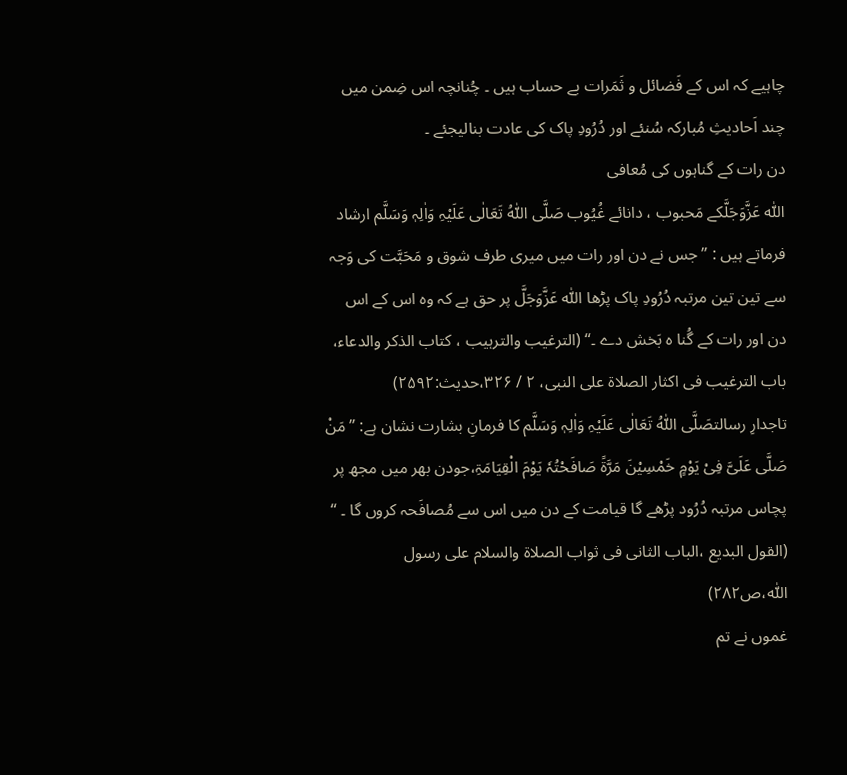چاہیے کہ اس کے فَضائل و ثَمَرات بے حساب ہیں ۔ چُنانچہ اس ضِمن میں چند اَحادیثِ مُبارکہ سُنئے اور دُرُودِ پاک کی عادت بنالیجئے ۔
دن رات کے گناہوں کی مُعافی
اللّٰہ عَزَّوَجَلَّکے مَحبوب ، دانائے غُیُوب صَلَّی اللّٰہُ تَعَالٰی عَلَیْہِ وَاٰلِہٖ وَسَلَّم ارشاد فرماتے ہیں : ’’جس نے دن اور رات میں میری طرف شوق و مَحَبَّت کی وَجہ سے تین تین مرتبہ دُرُودِ پاک پڑھا اللّٰہ عَزَّوَجَلَّ پر حق ہے کہ وہ اس کے اس دن اور رات کے گُنا ہ بَخش دے ۔‘‘ (الترغیب والترہیب ، کتاب الذکر والدعاء، باب الترغیب فی اکثار الصلاۃ علی النبی، ۲ / ۳۲۶،حدیث:۲۵۹۲)
تاجدارِ رسالتصَلَّی اللّٰہُ تَعَالٰی عَلَیْہِ وَاٰلِہٖ وَسَلَّم کا فرمانِ بشارت نشان ہے: ’’مَنْ صَلَّی عَلَیَّ فِیْ یَوْمٍ خَمْسِیْنَ مَرَّۃً صَافَحْتُہٗ یَوْمَ الْقِیَامَۃِ،جودن بھر میں مجھ پر پچاس مرتبہ دُرُود پڑھے گا قیامت کے دن میں اس سے مُصافَحہ کروں گا ۔ ‘‘ (القول البدیع ،الباب الثانی فی ثواب الصلاۃ والسلام علی رسول اللّٰہ،ص۲۸۲)
غموں نے تم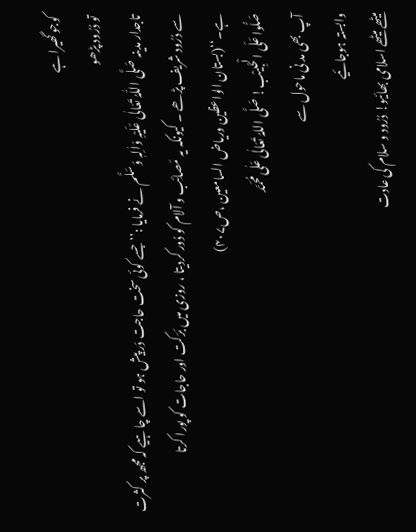کوجو گھیرا ہے
تو دُرُود پڑھو
تاجدار مدینہ صَلَّی اللّٰہُ تَعَالٰی عَلَیْہِ وَاٰلِہٖ وَسَلَّم نے فرمایا :’’ جسے کوئی سخت حاجت دَر پیش ہو تو اسے چاہیے کہ مجھ پر کثرت سے دُرُود شریف پڑھے ۔ کیونکہ یہ مَصائِب و آلام کو دُور کردیتا ، روزی میں بَرَکت اور حاجات کو پورا کرتا ہے۔‘‘(بستان الواعظین وریاض السامعین ،ص۴۰۷)
صَلُّوا عَلَی الْحَبِیْب! صَلَّی اللہُ تَعَالٰی عَلٰی مُحَمَّد
آپ بھی مد نی ماحول سے
وابستہ ہوجائیے
میٹھے میٹھے اسلامی بھائیو! دُرُود و سلام کی عادت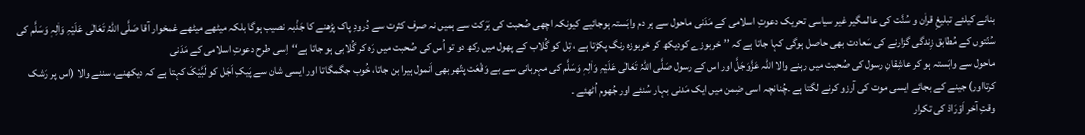بنانے کیلئے تبلیغِ قراٰن و سُنَّت کی عالمگیر غیر سیاسی تحریک دعوتِ اسلامی کے مَدَنی ماحول سے ہر دم وابَستہ ہوجائیے کیونکہ اچھی صُحبت کی بَرَکت سے ہمیں نہ صرف کثرت سے دُرودِ پاک پڑھنے کا جَذْبہ نصیب ہوگا بلکہ میٹھے میٹھے غمخوار آقا صَلَّی اللّٰہُ تَعَالٰی عَلَیْہِ وَاٰلِہٖ وَسَلَّم کی سُنّتوں کے مُطابق زِندگی گزارنے کی سَعادت بھی حاصل ہوگی کہا جاتا ہے کہ ’’خربوزے کودیکھ کر خربوزہ رنگ پکڑتا ہے ، تِل کو گُلاب کے پھول میں رکھ دو تو اُس کی صُحبت میں رَہ کر گُلابی ہو جاتا ہے‘‘اِسی طرح دعوتِ اسلامی کے مَدَنی
ماحول سے وابَستہ ہو کر عاشِقانِ رسول کی صُحبت میں رہنے والا اللّٰہ عَزَّوَجَلَّ اور اس کے رسول صَلَّی اللّٰہُ تَعَالٰی عَلَیْہِ وَاٰلِہٖ وَسَلَّم کی مہربانی سے بے وَقْعَت پتّھر بھی اَنمول ہیرا بن جاتا، خُوب جگمگاتا اور ایسی شان سے پَیکِ اَجَل کو لَبَّیْکَ کہتا ہے کہ دیکھنے، سننے والا (اس پر رَشک کرتااور) جینے کے بجائے ایسی موت کی آرزو کرنے لگتا ہے ۔چُنانچہ اسی ضِمن میں ایک مَدنی بہار سُنئے اور جُھوم اُٹھئے ۔
وقتِ آخر اَوْرَادْ کی تکرار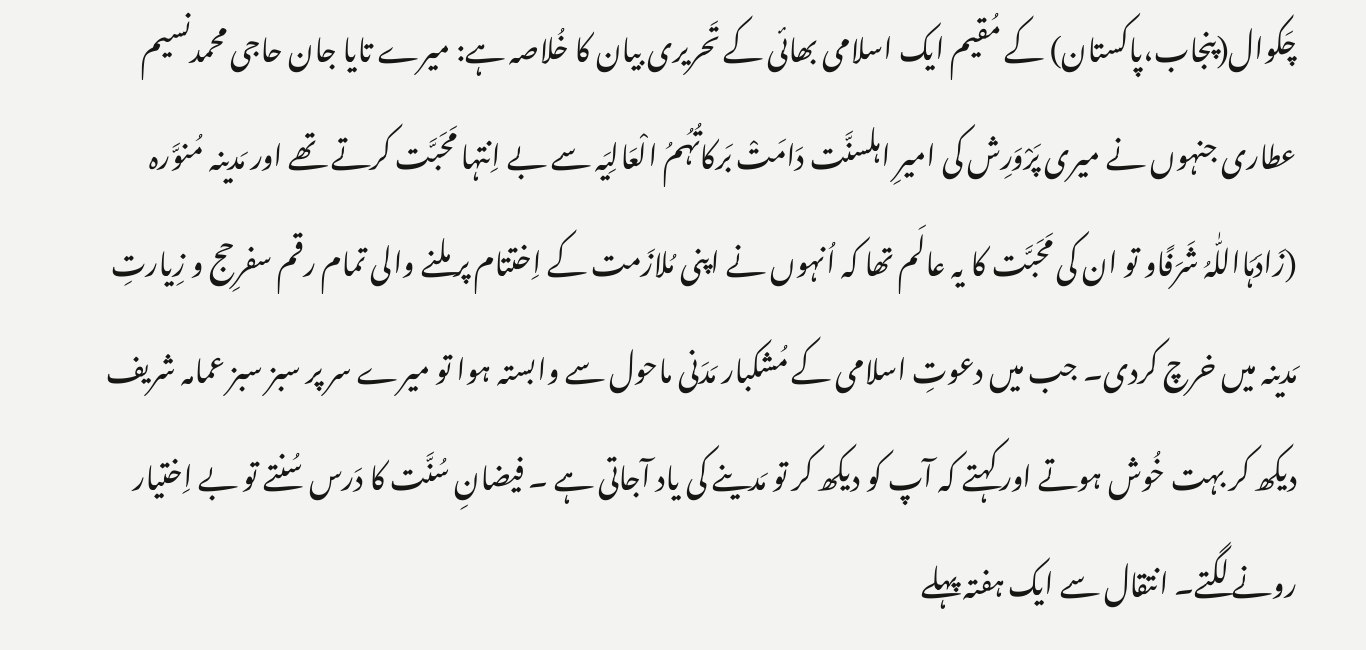چَکوال(پنجاب،پاکستان) کے مُقیم ایک اسلامی بھائی کے تَحریری بیان کا خُلاصہ ہے: میرے تایا جان حاجی محمدنسیم عطاری جنہوں نے میری پَرْوَرِش کی امیرِ اہلسنَّت دَامَتْ بَرکاتُہُمُ الْعَالِیَہ سے بے اِنتہا مَحَبَّت کرتے تھے اور مَدینہ مُنوَّرہ (زَادَہَااللّٰہُ شَرَفًاو تو ان کی مَحَبَّت کا یہ عالَم تھا کہ اُنہوں نے اپنی مُلازَمت کے اِختتام پر ملنے والی تمام رقم سفرِحج و زِیارتِ مَدینہ میں خرچ کردی۔ جب میں دعوتِ اسلامی کے مُشکبار مَدَنی ماحول سے وابستہ ہوا تو میرے سر پر سبز سبز عمامہ شریف دیکھ کر بہت خُوش ہوتے اور کہتے کہ آپ کو دیکھ کر تو مَدینے کی یاد آجاتی ہے ۔ فیضانِ سُنَّت کا دَرس سُنتے تو بے اِختیار رونے لگتے۔ انتقال سے ایک ہفتہ پہلے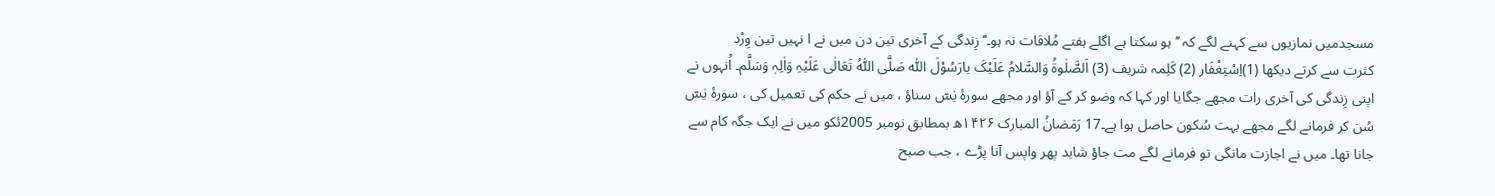مسجدمیں نمازیوں سے کہنے لگے کہ ’’ہو سکتا ہے اگلے ہفتے مُلاقات نہ ہو۔‘‘ زِندگی کے آخری تین دن میں نے ا نہیں تین وِرْد
کثرت سے کرتے دیکھا (1)اِسْتِغْفَار (2) کَلِمہ شریف (3) اَلصَّلٰوۃُ وَالسَّلامُ عَلَیْکَ یارَسُوْلَ اللّٰہ صَلَّی اللّٰہُ تَعَالٰی عَلَیْہِ وَاٰلِہٖ وَسَلَّم۔ اُنہوں نے اپنی زِندگی کی آخری رات مجھے جگایا اور کہا کہ وضو کر کے آؤ اور مجھے سورۂ یٰسٓ سناؤ ، میں نے حکم کی تعمیل کی ، سورۂ یٰسٓ سُن کر فرمانے لگے مجھے بہت سُکون حاصل ہوا ہے۔17 رَمَضانُ المبارک ۱۴۲۶ھ بمطابق نومبر 2005ئکو میں نے ایک جگہ کام سے جانا تھا۔ میں نے اجازت مانگی تو فرمانے لگے مت جاؤ شاید پھر واپس آنا پڑے ، جب صبح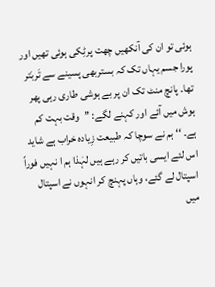ہوئی تو ان کی آنکھیں چھت پرٹِکی ہوئی تھیں اور پورا جسم یہاں تک کہ بستربھی پسینے سے تَربَتر تھا۔ پانچ منٹ تک ان پر بے ہوشی طاری رہی پھر ہوش میں آئے اور کہنے لگے: ’’وقت بہت کم ہے۔ ‘‘ ہم نے سوچا کہ طبیعت زِیادہ خراب ہے شاید اس لئے ایسی باتیں کر رہے ہیں لہٰذا ہم ا نہیں فوراً اسپتال لے گئے، وہاں پہنچ کر انہوں نے اسپتال میں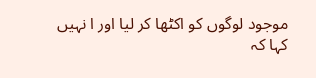موجود لوگوں کو اکٹھا کر لیا اور ا نہیں کہا کہ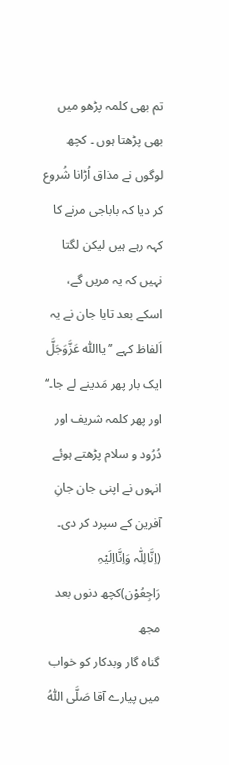تم بھی کلمہ پڑھو میں بھی پڑھتا ہوں ۔ کچھ لوگوں نے مذاق اُڑانا شُروع کر دیا کہ باباجی مرنے کا کہہ رہے ہیں لیکن لگتا نہیں کہ یہ مریں گے، اسکے بعد تایا جان نے یہ اَلفاظ کہے ’’یااللّٰہ عَزَّوَجَلَّ ایک بار پھر مَدینے لے جا۔‘‘ اور پھر کلمہ شریف اور دُرُود و سلام پڑھتے ہوئے انہوں نے اپنی جان جانِ آفرین کے سپرد کر دی۔ (اِنَّالِلّٰہ وَاِنَّااِلَیْہِ رَاجِعُوْن)کچھ دنوں بعد مجھ
گناہ گار وبدکار کو خواب میں پیارے آقا صَلَّی اللّٰہُ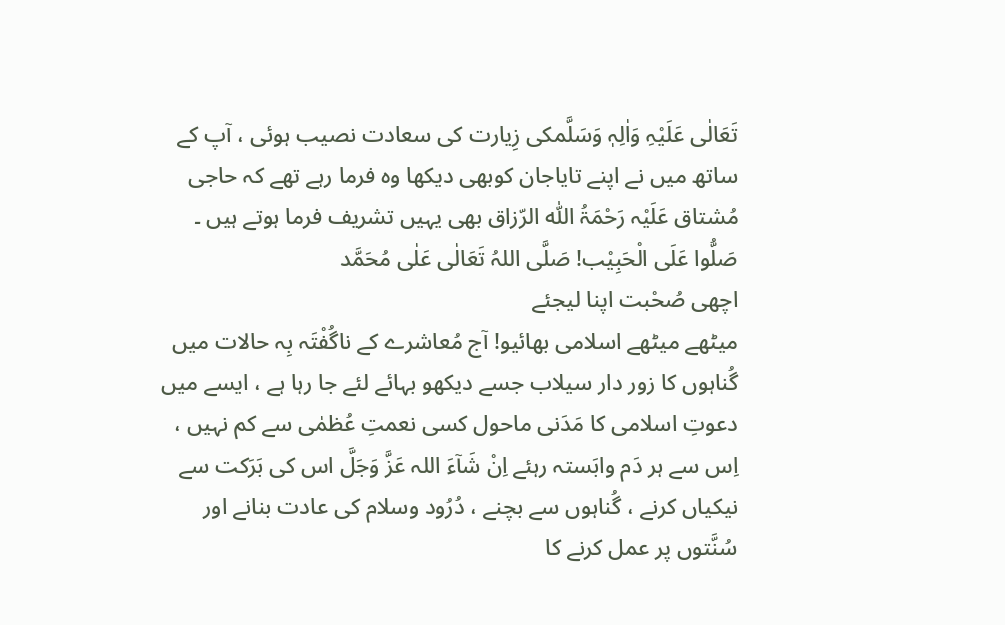تَعَالٰی عَلَیْہِ وَاٰلِہٖ وَسَلَّمکی زِیارت کی سعادت نصیب ہوئی ، آپ کے ساتھ میں نے اپنے تایاجان کوبھی دیکھا وہ فرما رہے تھے کہ حاجی مُشتاق عَلَیْہ رَحْمَۃُ اللّٰہ الرّزاق بھی یہیں تشریف فرما ہوتے ہیں ۔
صَلُّوا عَلَی الْحَبِیْب! صَلَّی اللہُ تَعَالٰی عَلٰی مُحَمَّد
اچھی صُحْبت اپنا لیجئے
میٹھے میٹھے اسلامی بھائیو! آج مُعاشرے کے ناگُفْتَہ بِہ حالات میں گُناہوں کا زور دار سیلاب جسے دیکھو بہائے لئے جا رہا ہے ، ایسے میں دعوتِ اسلامی کا مَدَنی ماحول کسی نعمتِ عُظمٰی سے کم نہیں ، اِس سے ہر دَم وابَستہ رہئے اِنْ شَآءَ اللہ عَزَّ وَجَلَّ اس کی بَرَکت سے نیکیاں کرنے ، گُناہوں سے بچنے ، دُرُود وسلام کی عادت بنانے اور سُنَّتوں پر عمل کرنے کا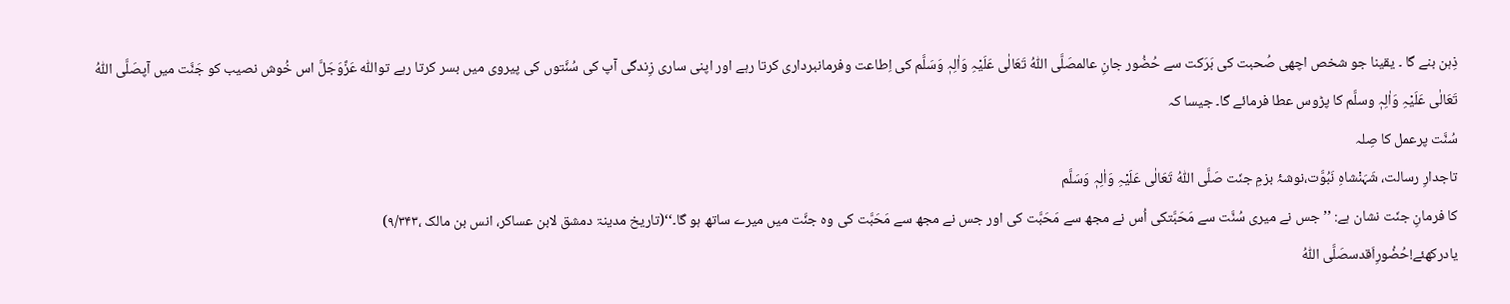ذِہن بنے گا ۔ یقینا جو شخص اچھی صُحبت کی بَرَکت سے حُضُور جانِ عالمصَلَّی اللّٰہُ تَعَالٰی عَلَیْہِ وَاٰلِہٖ وَسَلَّم کی اِطاعت وفرمانبرداری کرتا رہے اور اپنی ساری زِندگی آپ کی سُنَّتوں کی پیروی میں بسر کرتا رہے تواللّٰہ عَزَّوَجَلَّ اس خُوش نصیب کو جَنَّت میں آپصَلَّی اللّٰہُ تَعَالٰی عَلَیْہِ وَاٰلِہٖ وسلَّم کا پڑوس عطا فرمائے گا۔ جیسا کہ
سُنَّت پرعمل کا صِلہ
تاجدارِ رسالت، شَہَنْشاہِ نَبُوَّت،نوشۂ بزمِ جنّت صَلَّی اللّٰہُ تَعَالٰی عَلَیْہِ وَاٰلِہٖ وَسَلَّم
کا فرمانِ جنّت نشان ہے: ’’جس نے میری سُنَّت سے مَحَبَّتکی اُس نے مجھ سے مَحَبَّت کی اور جس نے مجھ سے مَحَبَّت کی وہ جنَّت میں میرے ساتھ ہو گا۔‘‘(تاریخ مدینۃ دمشق لابن عساکر، انس بن مالک ،۹/۳۴۳)
یادرکھئے!حُضُورِاَقدسصَلَّی اللّٰہُ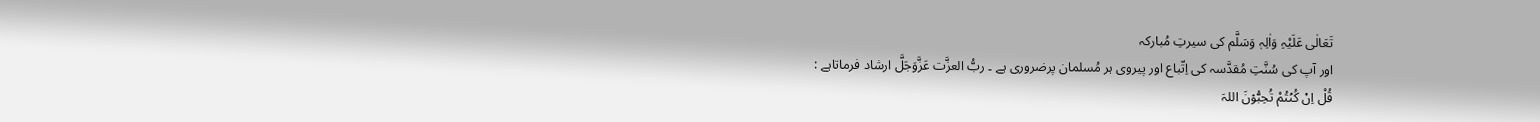تَعَالٰی عَلَیْہِ وَاٰلِہٖ وَسَلَّم کی سیرتِ مُبارکہ
اور آپ کی سُنَّتِ مُقدَّسہ کی اِتّباع اور پیروی ہر مُسلمان پرضروری ہے ۔ ربُّ العزَّت عَزَّوَجَلَّ ارشاد فرماتاہے :
قُلْ اِنۡ کُنۡتُمْ تُحِبُّوۡنَ اللہَ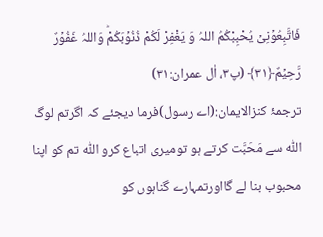فَاتَّبِعُوۡنِیۡ یُحْبِبْکُمُ اللہُ وَ یَغْفِرْ لَکُمْ ذُنُوۡبَکُمْؕ وَاللہُ غَفُوۡرٌ رَّحِیۡمٌ﴿۳۱﴾ (پ۳، اٰل عمران:۳۱)
ترجمۂ کنزالایمان:(اے رسول)فرما دیجئے کہ اگرتم لوگ اللّٰہ سے مَحَبَّت کرتے ہو تومیری اتباع کرو اللّٰہ تم کو اپنا محبوب بنا لے گااورتمہارے گناہوں کو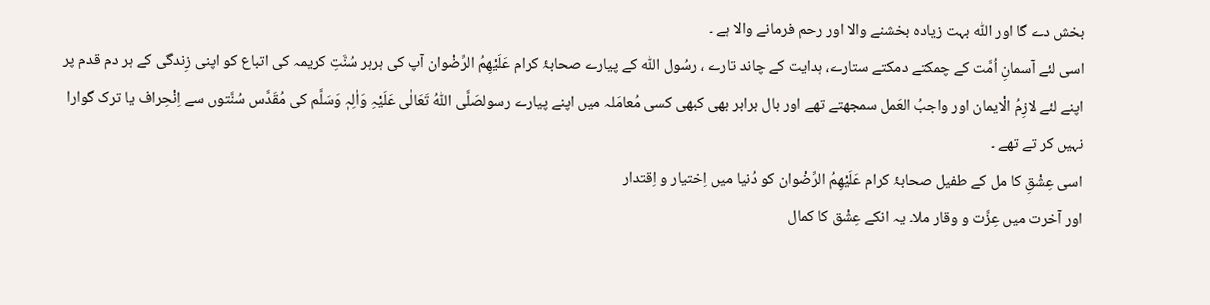بخش دے گا اور اللّٰہ بہت زیادہ بخشنے والا اور رحم فرمانے والا ہے ۔
اسی لئے آسمانِ اُمَّت کے چمکتے دمکتے ستارے، ہدایت کے چاند تارے ، رسُول اللّٰہ کے پیارے صحابۂ کرام عَلَیْھِمُ الرِّضْوان آپ کی ہرہر سُنَّتِ کریمہ کی اتباع کو اپنی زِندگی کے ہر دم قدم پر اپنے لئے لازِمُ الْایمان اور واجبُ العَمل سمجھتے تھے اور بال برابر بھی کبھی کسی مُعامَلہ میں اپنے پیارے رسولصَلَّی اللّٰہُ تَعَالٰی عَلَیْہِ وَاٰلِہٖ وَسَلَّم کی مُقَدَّس سُنَّتوں سے اِنْحِراف یا ترک گوارا نہیں کر تے تھے ۔
اسی عِشْقِ کا مل کے طفیل صحابۂ کرام عَلَیْھِمُ الرِّضْوان کو دُنیا میں اِختیار و اِقتدار
اور آخرت میں عِزَّت و وقار ملا۔ یہ انکے عِشْق کا کمال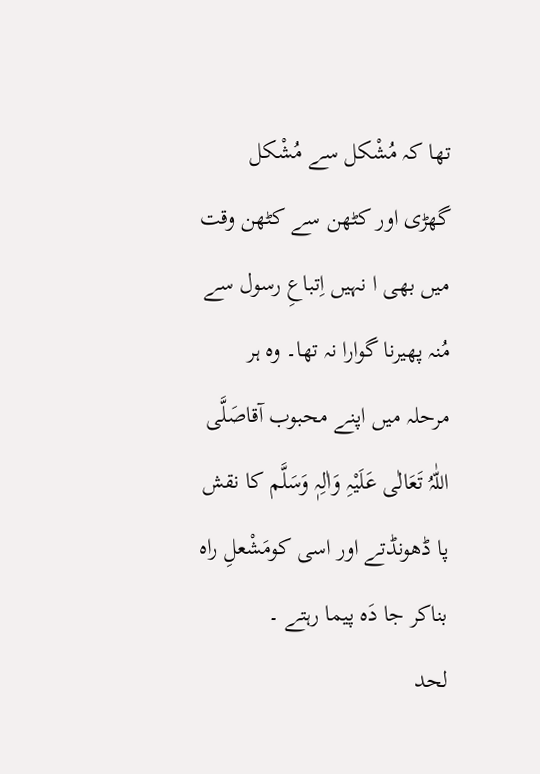تھا کہ مُشْکل سے مُشْکل گھڑی اور کٹھن سے کٹھن وقت میں بھی ا نہیں اِتباعِ رسول سے مُنہ پھیرنا گوارا نہ تھا۔ وہ ہر مرحلہ میں اپنے محبوب آقاصَلَّی اللّٰہُ تَعَالٰی عَلَیْہِ وَاٰلِہٖ وَسَلَّم کا نقش پا ڈھونڈتے اور اسی کومَشْعلِ راہ بناکر جا دَہ پیما رہتے ۔
لحد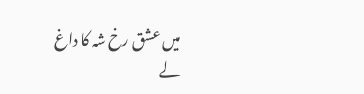میں عشق رخ شہ کا داغ لے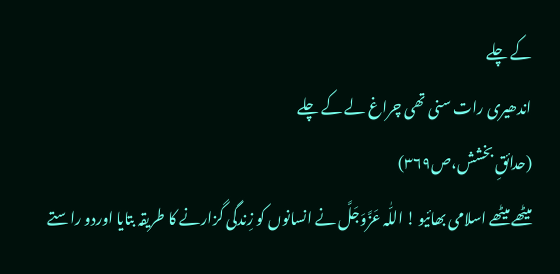کے چلے
اندھیری رات سنی تھی چراغ لے کے چلے
(حدائقِ بخشش،ص۳۶۹)
میٹھے میٹھے اسلامی بھائیو ! اللّٰہ عَزَّوَجَلَّ نے انسانوں کو زِندگی گزارنے کا طریقہ بتایا اوردو راستے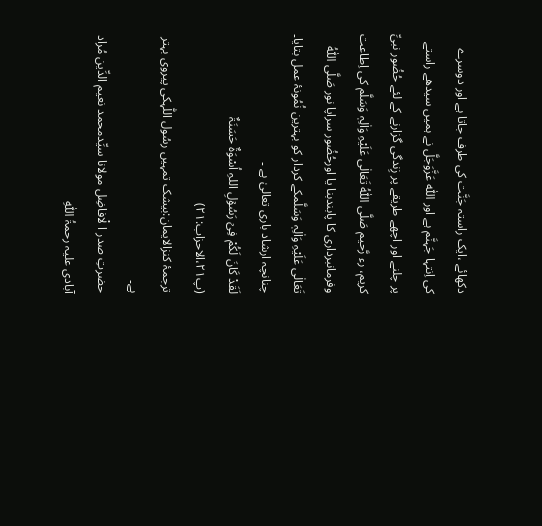دکھائے ،ایک راستہ جَنَّت کی طرف جاتا ہے اور دوسرے کی اِنتہا جَہنَّم ہے اور اللّٰہ عَزَّوَجَلَّ نے ہمیں سیدھے راستے پر چلنے اور اچھے طریقے پر زِندگی گزارنے کے لئے حُضُور نبیِّ کریم، رء رَّحیم صَلَّی اللّٰہُ تَعَالٰی عَلَیْہِ وَاٰلِہٖ وَسَلَّم کی اِطاعت وفرمانبرداری کا پابندبنا یا اورحُضُور سراپا نور صَلَّی اللّٰہُ تَعَالٰی عَلَیْہِ وَاٰلِہٖ وَسَلَّمکے کردار کو بہترین نُمُونۂ عمل بتایا۔ چنانچہ ارشاد باری تعالیٰ ہے ۔
لَقَدْ کَانَ لَکُمْ فِیۡ رَسُوۡلِ اللہِ اُسْوَۃٌ حَسَنَۃٌ (پ۲۱،الاحزاب:۲۱)
ترجمۂ کنزالایمان:بیشک تمہیں رسُول اللّٰہکی پیروی بہتر ہے۔
حضرتِ صدر ا لْافاضِل مولانا سیِّدمحمد نعیم الدِّین مُراد آبادی علیہ رحمۃُ اللّٰہِ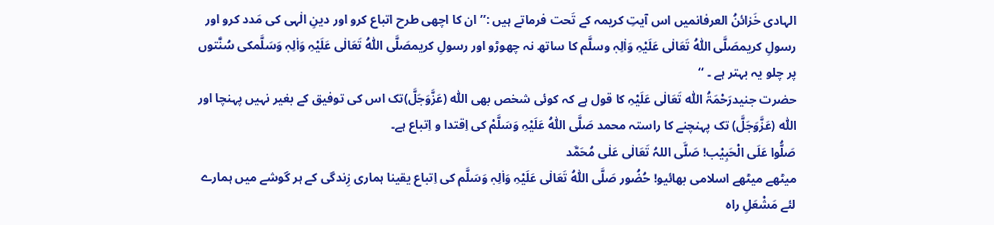الہادی خَزائنُ العرفانمیں اس آیتِ کریمہ کے تَحت فرماتے ہیں :’’ ان کا اچھی طرح اتباع کرو اور دینِ الٰہی کی مَدد کرو اور رسولِ کریمصَلَّی اللّٰہُ تَعَالٰی عَلَیْہِ وَاٰلِہٖ وسلَّم کا ساتھ نہ چھوڑو اور رسولِ کریمصَلَّی اللّٰہُ تَعَالٰی عَلَیْہِ وَاٰلِہٖ وَسَلَّمکی سُنَّتوں پر چلو یہ بہتر ہے ۔ ‘‘
حضرت جنیدرَحْمَۃُ اللّٰہ تَعَالٰی عَلَیْہِ کا قول ہے کہ کوئی شخص بھی اللّٰہ (عَزَّوَجَلَّ)تک اس کی توفیق کے بغیر نہیں پہنچا اور اللّٰہ (عَزَّوَجَلَّ) تک پہنچنے کا راستہ محمد صَلَّی اللّٰہُ عَلَیْہِ وَسَلَّمْ کی اِقتدا و اِتباع ہے۔
صَلُّوا عَلَی الْحَبِیْب! صَلَّی اللہُ تَعَالٰی عَلٰی مُحَمَّد
میٹھے میٹھے اسلامی بھائیو! حُضُور صَلَّی اللّٰہُ تَعَالٰی عَلَیْہِ وَاٰلِہٖ وَسَلَّم کی اِتباع یقینا ہماری زِندگی کے ہر گوشے میں ہمارے لئے مَشْعَلِ راہ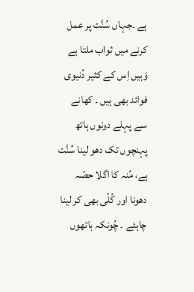ہے ۔جہاں سُنَّت پر عمل کرنے میں ثواب ملتا ہے وَہیں اِس کے کثیر دُنیوی فوائد بھی ہیں ۔ کھانے سے پہلے دونوں ہاتھ پہنچوں تک دھو لینا سُنَّت ہے، مُنہ کا اگلا حصّہ دھونا اور کُلّی بھی کر لینا چاہئے ۔ چُونکہ ہاتھوں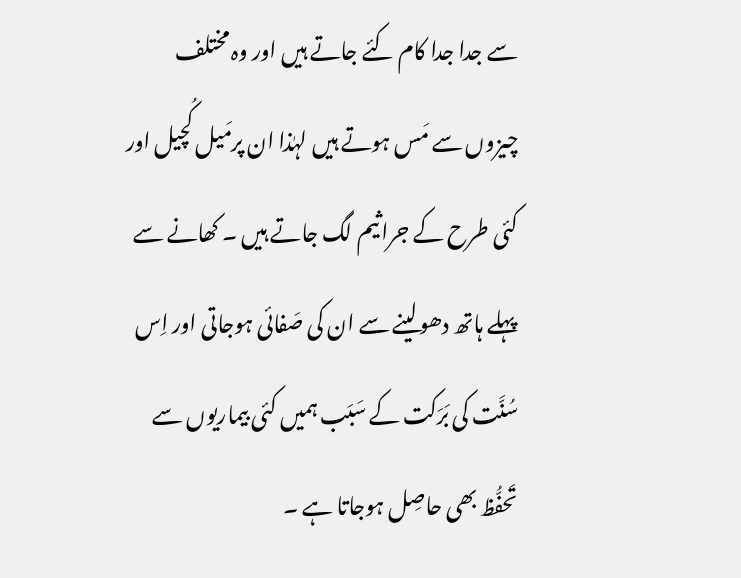سے جدا جدا کام کئے جاتے ہیں اور وہ مختلف چیزوں سے مَس ہوتے ہیں لہٰذا ان پرمَیل کُچیل اور کئی طرح کے جراثیم لگ جاتے ہیں ۔ کھانے سے پہلے ہاتھ دھولینے سے ان کی صَفائی ہوجاتی اور اِس سُنَّت کی بَرَکت کے سَبَب ہمیں کئی بیماریوں سے تَحفُّظ بھی حاصِل ہوجاتا ہے ۔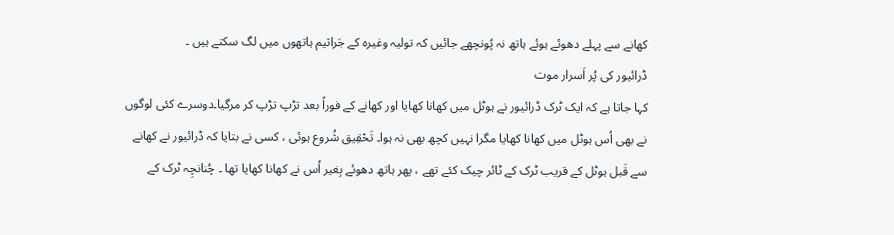کھانے سے پہلے دھوئے ہوئے ہاتھ نہ پُونچھے جائیں کہ تولیہ وغیرہ کے جَراثیم ہاتھوں میں لگ سکتے ہیں ۔
ڈرائیور کی پُر اَسرار موت
کہا جاتا ہے کہ ایک ٹرک ڈرائیور نے ہوٹل میں کھانا کھایا اور کھانے کے فوراً بعد تڑپ تڑپ کر مرگیا۔دوسرے کئی لوگوں نے بھی اُس ہوٹل میں کھانا کھایا مگرا نہیں کچھ بھی نہ ہوا۔ تَحْقِیق شُروع ہوئی ، کسی نے بتایا کہ ڈرائیور نے کھانے سے قَبل ہوٹل کے قریب ٹرک کے ٹائر چیک کئے تھے ، پھر ہاتھ دھوئے بِغیر اُس نے کھانا کھایا تھا ۔ چُنانچِہ ٹرک کے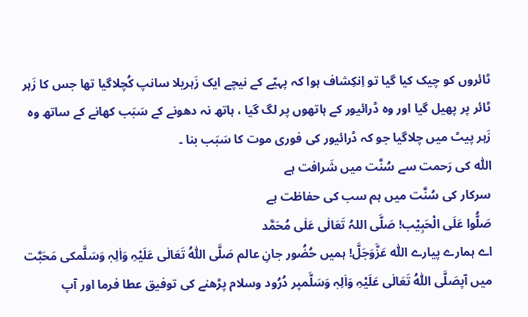ٹائروں کو چیک کیا گیا تو اِنکِشاف ہوا کہ پہیّے کے نیچے ایک زَہریلا سانپ کُچلاگیا تھا جس کا زَہر ٹائر پر پھیل گیا اور وہ ڈرائیور کے ہاتھوں پر لگ گیا ، ہاتھ نہ دھونے کے سَبَب کھانے کے ساتھ وہ زَہر پیٹ میں چلاگیا جو کہ ڈرائیور کی فوری موت کا سَبَب بنا ۔
اللّٰہ کی رَحمت سے سُنَّت میں شَرافت ہے
سرکار کی سُنَّت میں ہم سب کی حفاظت ہے
صَلُّوا عَلَی الْحَبِیْب! صَلَّی اللہُ تَعَالٰی عَلٰی مُحَمَّد
اے ہمارے پیارے اللّٰہ عَزَّوَجَلَّ! ہمیں حُضُور جانِ عالم صَلَّی اللّٰہُ تَعَالٰی عَلَیْہِ وَاٰلِہٖ وَسَلَّمکی مَحَبَّت میں آپصَلَّی اللّٰہُ تَعَالٰی عَلَیْہِ وَاٰلِہٖ وَسَلَّمپر دُرُود وسلام پڑھنے کی توفیق عطا فرما اور آپ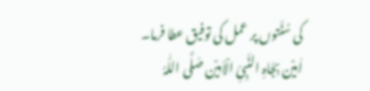کی سُنَّتوں پر عمل کی توفیق عطا فرما۔
اٰمِیْن بِجَاہِ النَّبِیِّ الْاَمِیْن صَلَّی اللّٰہُ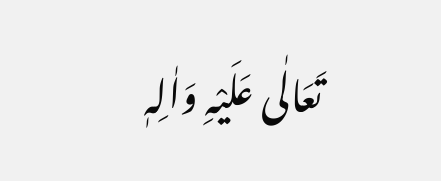تَعَالٰی عَلَیْہِ وَاٰلِہٖ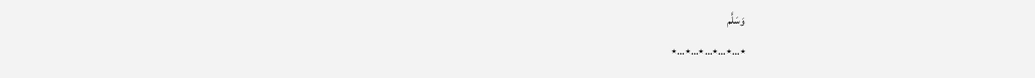وَسَلَّم
٭…٭…٭…٭…٭…٭